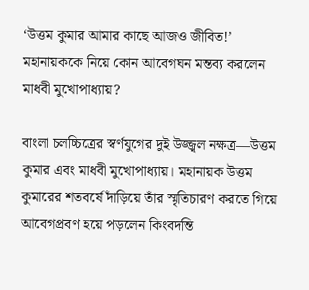‘উত্তম কুমার আমার কাছে আজও জীবিত!’ মহানায়ককে নিয়ে কোন আবেগঘন মন্তব্য করলেন মাধবী মুখোপাধ্যায়?

বাংলা চলচ্চিত্রের স্বর্ণযুগের দুই উজ্জ্বল নক্ষত্র—উত্তম কুমার এবং মাধবী মুখোপাধ্যায়। মহানায়ক উত্তম কুমারের শতবর্ষে দাঁড়িয়ে তাঁর স্মৃতিচারণ করতে গিয়ে আবেগপ্রবণ হয়ে পড়লেন কিংবদন্তি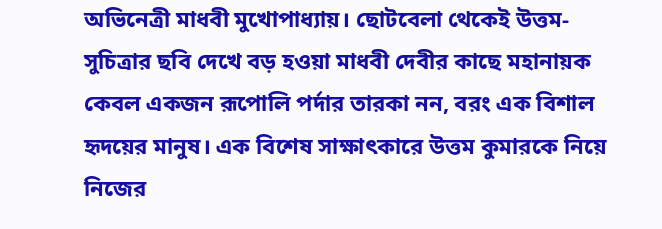অভিনেত্রী মাধবী মুখোপাধ্যায়। ছোটবেলা থেকেই উত্তম-সুচিত্রার ছবি দেখে বড় হওয়া মাধবী দেবীর কাছে মহানায়ক কেবল একজন রূপোলি পর্দার তারকা নন, বরং এক বিশাল হৃদয়ের মানুষ। এক বিশেষ সাক্ষাৎকারে উত্তম কুমারকে নিয়ে নিজের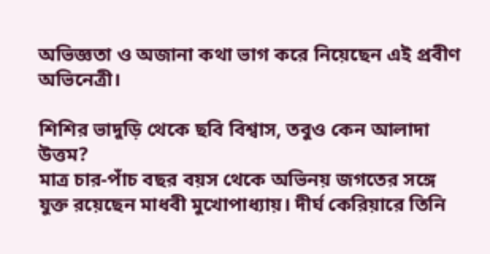অভিজ্ঞতা ও অজানা কথা ভাগ করে নিয়েছেন এই প্রবীণ অভিনেত্রী।

শিশির ভাদুড়ি থেকে ছবি বিশ্বাস, তবুও কেন আলাদা উত্তম?
মাত্র চার-পাঁচ বছর বয়স থেকে অভিনয় জগতের সঙ্গে যুক্ত রয়েছেন মাধবী মুখোপাধ্যায়। দীর্ঘ কেরিয়ারে তিনি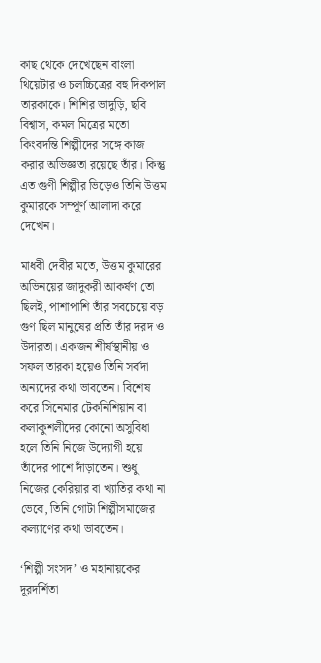কাছ থেকে দেখেছেন বাংলা থিয়েটার ও চলচ্চিত্রের বহু দিকপাল তারকাকে। শিশির ভাদুড়ি, ছবি বিশ্বাস, কমল মিত্রের মতো কিংবদন্তি শিল্পীদের সঙ্গে কাজ করার অভিজ্ঞতা রয়েছে তাঁর। কিন্তু এত গুণী শিল্পীর ভিড়েও তিনি উত্তম কুমারকে সম্পূর্ণ আলাদা করে দেখেন।

মাধবী দেবীর মতে, উত্তম কুমারের অভিনয়ের জাদুকরী আকর্ষণ তো ছিলই, পাশাপাশি তাঁর সবচেয়ে বড় গুণ ছিল মানুষের প্রতি তাঁর দরদ ও উদারতা। একজন শীর্ষস্থানীয় ও সফল তারকা হয়েও তিনি সর্বদা অন্যদের কথা ভাবতেন। বিশেষ করে সিনেমার টেকনিশিয়ান বা কলাকুশলীদের কোনো অসুবিধা হলে তিনি নিজে উদ্যোগী হয়ে তাঁদের পাশে দাঁড়াতেন। শুধু নিজের কেরিয়ার বা খ্যাতির কথা না ভেবে, তিনি গোটা শিল্পীসমাজের কল্যাণের কথা ভাবতেন।

‘শিল্পী সংসদ’ ও মহানায়কের দূরদর্শিতা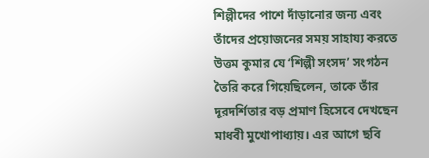শিল্পীদের পাশে দাঁড়ানোর জন্য এবং তাঁদের প্রয়োজনের সময় সাহায্য করতে উত্তম কুমার যে ‘শিল্পী সংসদ’ সংগঠন তৈরি করে গিয়েছিলেন, তাকে তাঁর দূরদর্শিতার বড় প্রমাণ হিসেবে দেখছেন মাধবী মুখোপাধ্যায়। এর আগে ছবি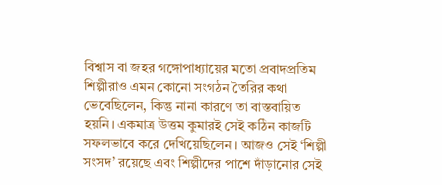বিশ্বাস বা জহর গঙ্গোপাধ্যায়ের মতো প্রবাদপ্রতিম শিল্পীরাও এমন কোনো সংগঠন তৈরির কথা ভেবেছিলেন, কিন্তু নানা কারণে তা বাস্তবায়িত হয়নি। একমাত্র উত্তম কুমারই সেই কঠিন কাজটি সফলভাবে করে দেখিয়েছিলেন। আজও সেই ‘শিল্পী সংসদ’ রয়েছে এবং শিল্পীদের পাশে দাঁড়ানোর সেই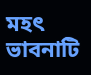মহৎ ভাবনাটি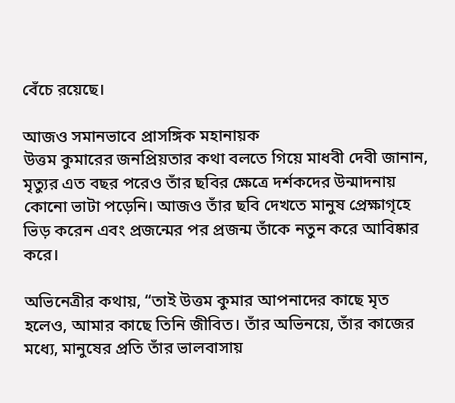বেঁচে রয়েছে।

আজও সমানভাবে প্রাসঙ্গিক মহানায়ক
উত্তম কুমারের জনপ্রিয়তার কথা বলতে গিয়ে মাধবী দেবী জানান, মৃত্যুর এত বছর পরেও তাঁর ছবির ক্ষেত্রে দর্শকদের উন্মাদনায় কোনো ভাটা পড়েনি। আজও তাঁর ছবি দেখতে মানুষ প্রেক্ষাগৃহে ভিড় করেন এবং প্রজন্মের পর প্রজন্ম তাঁকে নতুন করে আবিষ্কার করে।

অভিনেত্রীর কথায়, “তাই উত্তম কুমার আপনাদের কাছে মৃত হলেও, আমার কাছে তিনি জীবিত। তাঁর অভিনয়ে, তাঁর কাজের মধ্যে, মানুষের প্রতি তাঁর ভালবাসায়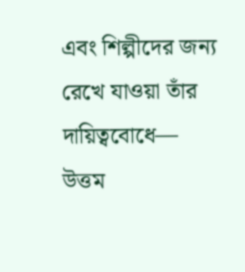এবং শিল্পীদের জন্য রেখে যাওয়া তাঁর দায়িত্ববোধে— উত্তম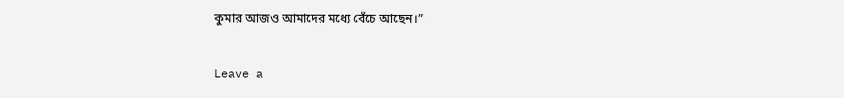কুমার আজও আমাদের মধ্যে বেঁচে আছেন।”

Leave a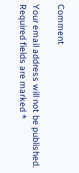Comment

Your email address will not be published. Required fields are marked *